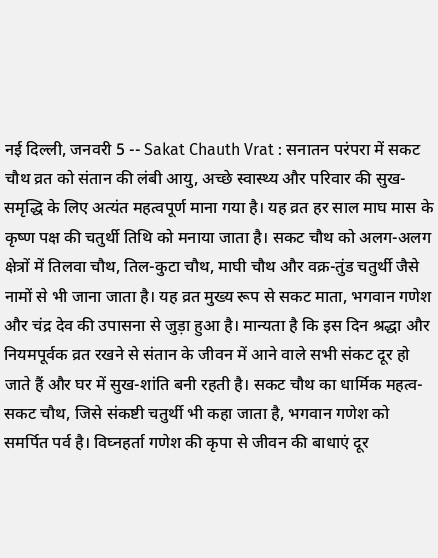नई दिल्ली, जनवरी 5 -- Sakat Chauth Vrat : सनातन परंपरा में सकट चौथ व्रत को संतान की लंबी आयु, अच्छे स्वास्थ्य और परिवार की सुख-समृद्धि के लिए अत्यंत महत्वपूर्ण माना गया है। यह व्रत हर साल माघ मास के कृष्ण पक्ष की चतुर्थी तिथि को मनाया जाता है। सकट चौथ को अलग-अलग क्षेत्रों में तिलवा चौथ, तिल-कुटा चौथ, माघी चौथ और वक्र-तुंड चतुर्थी जैसे नामों से भी जाना जाता है। यह व्रत मुख्य रूप से सकट माता, भगवान गणेश और चंद्र देव की उपासना से जुड़ा हुआ है। मान्यता है कि इस दिन श्रद्धा और नियमपूर्वक व्रत रखने से संतान के जीवन में आने वाले सभी संकट दूर हो जाते हैं और घर में सुख-शांति बनी रहती है। सकट चौथ का धार्मिक महत्व- सकट चौथ, जिसे संकष्टी चतुर्थी भी कहा जाता है, भगवान गणेश को समर्पित पर्व है। विघ्नहर्ता गणेश की कृपा से जीवन की बाधाएं दूर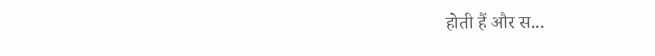होती हैं और स...